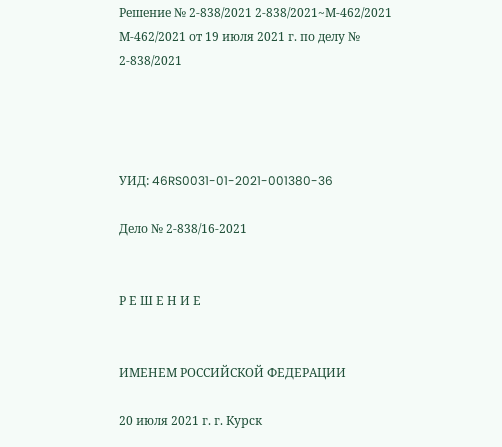Решение № 2-838/2021 2-838/2021~М-462/2021 М-462/2021 от 19 июля 2021 г. по делу № 2-838/2021




УИД: 46RS0031-01-2021-001380-36

Дело № 2-838/16-2021


Р Е Ш Е Н И Е


ИМЕНЕМ РОССИЙСКОЙ ФЕДЕРАЦИИ

20 июля 2021 г. г. Курск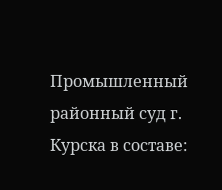Промышленный районный суд г. Курска в составе: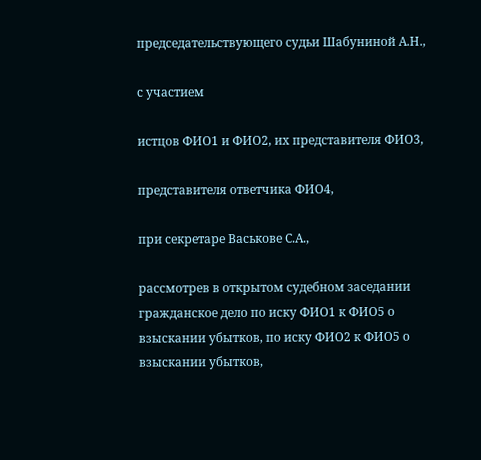председательствующего судьи Шабуниной А.Н.,

с участием

истцов ФИО1 и ФИО2, их представителя ФИО3,

представителя ответчика ФИО4,

при секретаре Васькове С.А.,

рассмотрев в открытом судебном заседании гражданское дело по иску ФИО1 к ФИО5 о взыскании убытков, по иску ФИО2 к ФИО5 о взыскании убытков,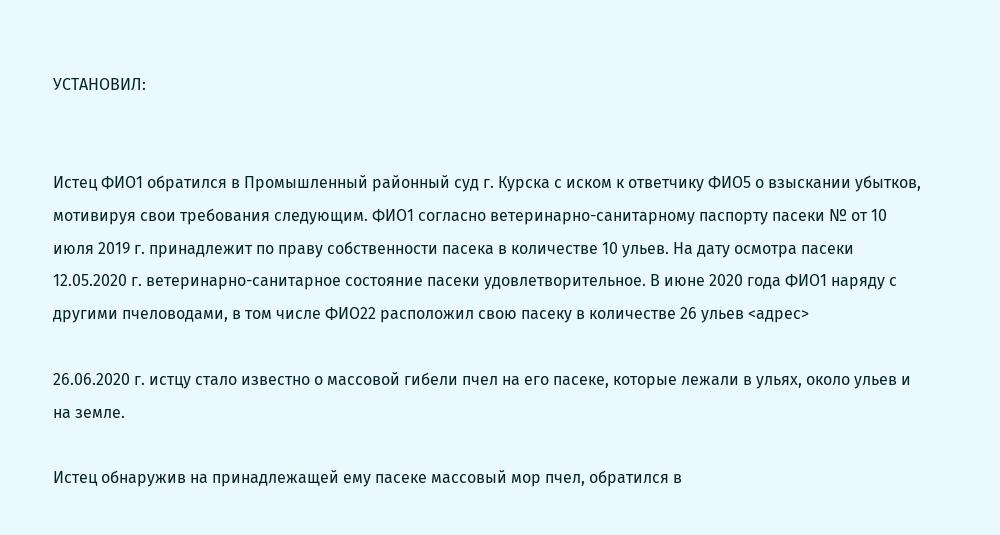УСТАНОВИЛ:


Истец ФИО1 обратился в Промышленный районный суд г. Курска с иском к ответчику ФИО5 о взыскании убытков, мотивируя свои требования следующим. ФИО1 согласно ветеринарно-санитарному паспорту пасеки № от 10 июля 2019 г. принадлежит по праву собственности пасека в количестве 10 ульев. На дату осмотра пасеки 12.05.2020 г. ветеринарно-санитарное состояние пасеки удовлетворительное. В июне 2020 года ФИО1 наряду с другими пчеловодами, в том числе ФИО22 расположил свою пасеку в количестве 26 ульев <адрес>

26.06.2020 г. истцу стало известно о массовой гибели пчел на его пасеке, которые лежали в ульях, около ульев и на земле.

Истец обнаружив на принадлежащей ему пасеке массовый мор пчел, обратился в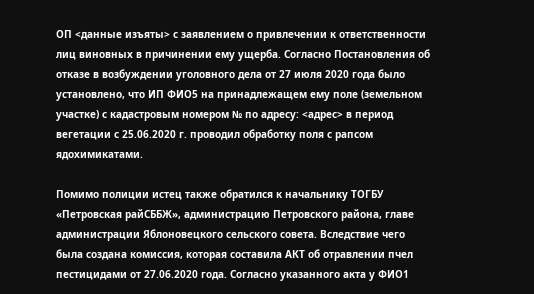ОП <данные изъяты> с заявлением о привлечении к ответственности лиц виновных в причинении ему ущерба. Согласно Постановления об отказе в возбуждении уголовного дела от 27 июля 2020 года было установлено, что ИП ФИО5 на принадлежащем ему поле (земельном участке) с кадастровым номером № по адресу: <адрес> в период вегетации с 25.06.2020 г. проводил обработку поля с рапсом ядохимикатами.

Помимо полиции истец также обратился к начальнику ТОГБУ «Петровская райСББЖ», администрацию Петровского района, главе администрации Яблоновецкого сельского совета. Вследствие чего была создана комиссия, которая составила АКТ об отравлении пчел пестицидами от 27.06.2020 года. Согласно указанного акта у ФИО1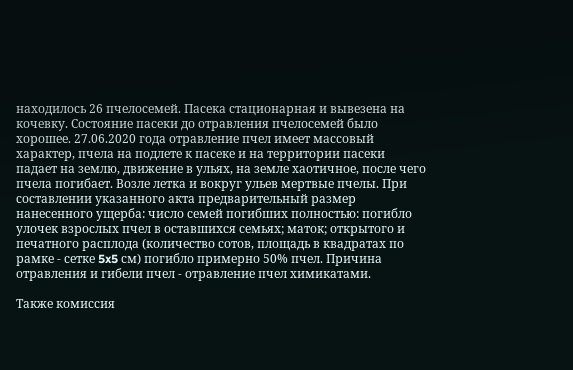находилось 26 пчелосемей. Пасека стационарная и вывезена на кочевку. Состояние пасеки до отравления пчелосемей было хорошее. 27.06.2020 года отравление пчел имеет массовый характер, пчела на подлете к пасеке и на территории пасеки падает на землю, движение в ульях, на земле хаотичное, после чего пчела погибает. Возле летка и вокруг ульев мертвые пчелы. При составлении указанного акта предварительный размер нанесенного ущерба: число семей погибших полностью: погибло улочек взрослых пчел в оставшихся семьях; маток; открытого и печатного расплода (количество сотов, площадь в квадратах по рамке - сетке 5x5 см) погибло примерно 50% пчел. Причина отравления и гибели пчел - отравление пчел химикатами.

Также комиссия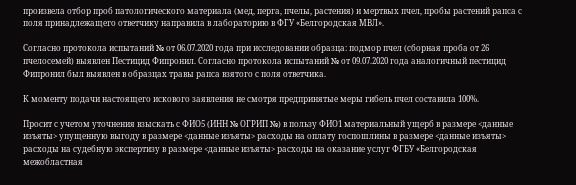произвела отбор проб патологического материала (мед, перга, пчелы, растения) и мертвых пчел, пробы растений рапса с поля принадлежащего ответчику направила в лабораторию в ФГУ «Белгородская МВЛ».

Согласно протокола испытаний № от 06.07.2020 года при исследовании образца: подмор пчел (сборная проба от 26 пчелосемей) выявлен Пестицид Фипронил. Согласно протокола испытаний № от 09.07.2020 года аналогичный пестицид Фипронил был выявлен в образцах травы рапса взятого с поля ответчика.

К моменту подачи настоящего искового заявления не смотря предпринятые меры гибель пчел составила 100%.

Просит с учетом уточнения взыскать с ФИО5 (ИНН № ОГРИП №) в пользу ФИО1 материальный ущерб в размере <данные изъяты> упущенную выгоду в размере <данные изъяты> расходы на оплату госпошлины в размере <данные изъяты> расходы на судебную экспертизу в размере <данные изъяты> расходы на оказание услуг ФГБУ «Белгородская межобластная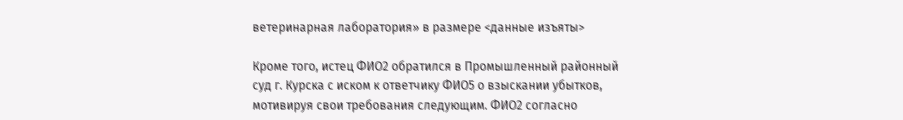ветеринарная лаборатория» в размере <данные изъяты>

Кроме того, истец ФИО2 обратился в Промышленный районный суд г. Курска с иском к ответчику ФИО5 о взыскании убытков, мотивируя свои требования следующим. ФИО2 согласно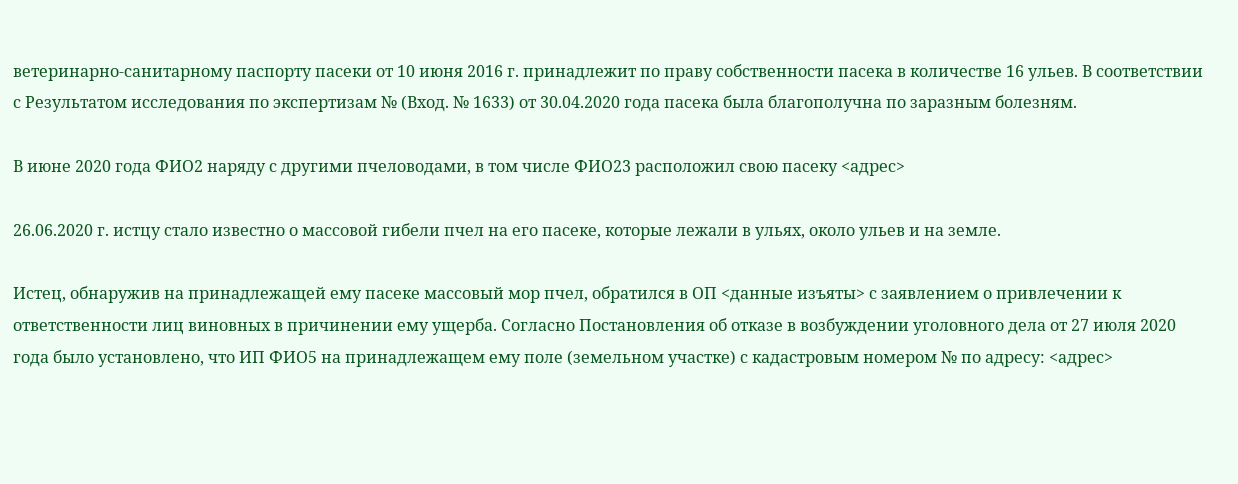ветеринарно-санитарному паспорту пасеки от 10 июня 2016 г. принадлежит по праву собственности пасека в количестве 16 ульев. В соответствии с Результатом исследования по экспертизам № (Вход. № 1633) от 30.04.2020 года пасека была благополучна по заразным болезням.

В июне 2020 года ФИО2 наряду с другими пчеловодами, в том числе ФИО23 расположил свою пасеку <адрес>

26.06.2020 г. истцу стало известно о массовой гибели пчел на его пасеке, которые лежали в ульях, около ульев и на земле.

Истец, обнаружив на принадлежащей ему пасеке массовый мор пчел, обратился в ОП <данные изъяты> с заявлением о привлечении к ответственности лиц виновных в причинении ему ущерба. Согласно Постановления об отказе в возбуждении уголовного дела от 27 июля 2020 года было установлено, что ИП ФИО5 на принадлежащем ему поле (земельном участке) с кадастровым номером № по адресу: <адрес>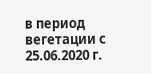в период вегетации с 25.06.2020 г.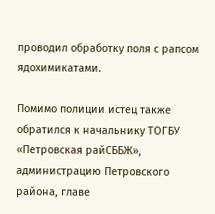проводил обработку поля с рапсом ядохимикатами.

Помимо полиции истец также обратился к начальнику ТОГБУ «Петровская райСББЖ», администрацию Петровского района, главе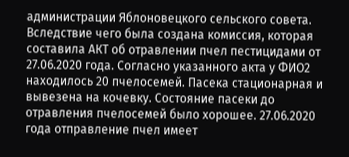администрации Яблоновецкого сельского совета. Вследствие чего была создана комиссия, которая составила АКТ об отравлении пчел пестицидами от 27.06.2020 года. Согласно указанного акта у ФИО2 находилось 20 пчелосемей. Пасека стационарная и вывезена на кочевку. Состояние пасеки до отравления пчелосемей было хорошее. 27.06.2020 года отправление пчел имеет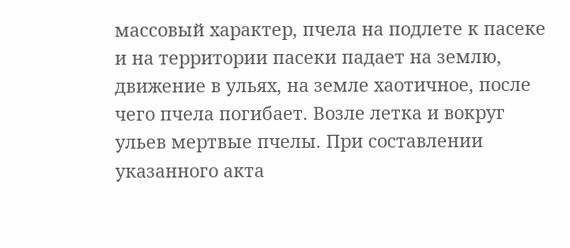массовый характер, пчела на подлете к пасеке и на территории пасеки падает на землю, движение в ульях, на земле хаотичное, после чего пчела погибает. Возле летка и вокруг ульев мертвые пчелы. При составлении указанного акта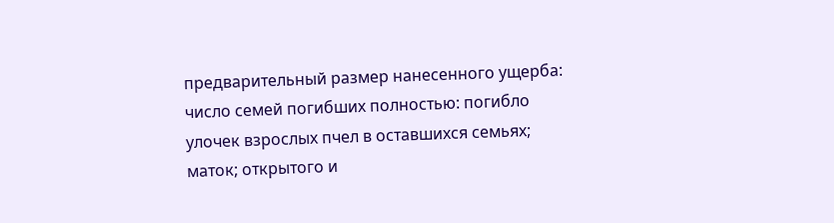предварительный размер нанесенного ущерба: число семей погибших полностью: погибло улочек взрослых пчел в оставшихся семьях; маток; открытого и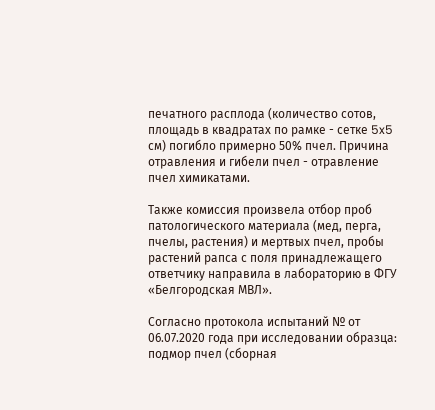печатного расплода (количество сотов, площадь в квадратах по рамке - сетке 5x5 см) погибло примерно 50% пчел. Причина отравления и гибели пчел - отравление пчел химикатами.

Также комиссия произвела отбор проб патологического материала (мед, перга, пчелы, растения) и мертвых пчел, пробы растений рапса с поля принадлежащего ответчику направила в лабораторию в ФГУ «Белгородская МВЛ».

Согласно протокола испытаний № от 06.07.2020 года при исследовании образца: подмор пчел (сборная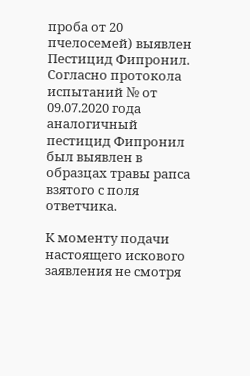проба от 20 пчелосемей) выявлен Пестицид Фипронил. Согласно протокола испытаний № от 09.07.2020 года аналогичный пестицид Фипронил был выявлен в образцах травы рапса взятого с поля ответчика.

К моменту подачи настоящего искового заявления не смотря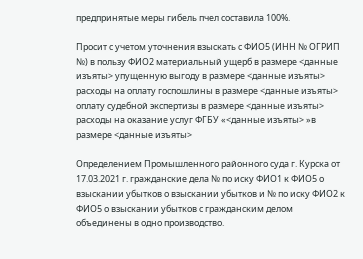предпринятые меры гибель пчел составила 100%.

Просит с учетом уточнения взыскать с ФИО5 (ИНН № ОГРИП №) в пользу ФИО2 материальный ущерб в размере <данные изъяты> упущенную выгоду в размере <данные изъяты> расходы на оплату госпошлины в размере <данные изъяты> оплату судебной экспертизы в размере <данные изъяты> расходы на оказание услуг ФГБУ «<данные изъяты> »в размере <данные изъяты>

Определением Промышленного районного суда г. Курска от 17.03.2021 г. гражданские дела № по иску ФИО1 к ФИО5 о взыскании убытков о взыскании убытков и № по иску ФИО2 к ФИО5 о взыскании убытков с гражданским делом объединены в одно производство.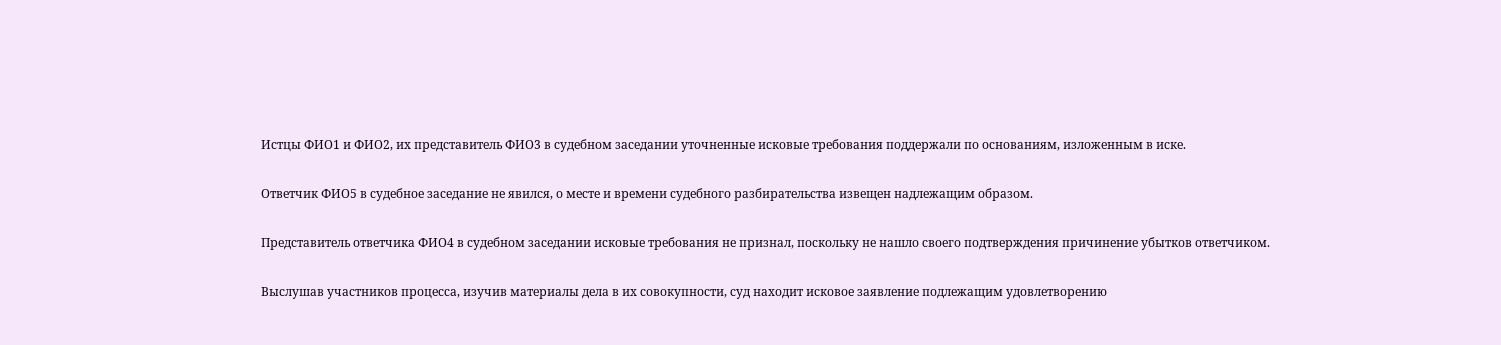Истцы ФИО1 и ФИО2, их представитель ФИО3 в судебном заседании уточненные исковые требования поддержали по основаниям, изложенным в иске.

Ответчик ФИО5 в судебное заседание не явился, о месте и времени судебного разбирательства извещен надлежащим образом.

Представитель ответчика ФИО4 в судебном заседании исковые требования не признал, поскольку не нашло своего подтверждения причинение убытков ответчиком.

Выслушав участников процесса, изучив материалы дела в их совокупности, суд находит исковое заявление подлежащим удовлетворению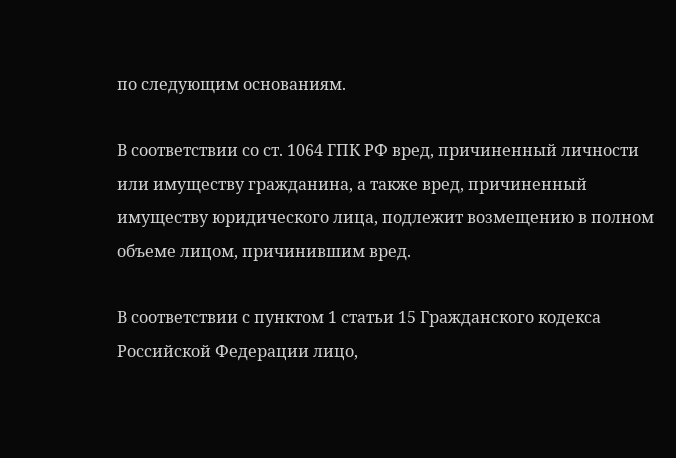по следующим основаниям.

В соответствии со ст. 1064 ГПК РФ вред, причиненный личности или имуществу гражданина, а также вред, причиненный имуществу юридического лица, подлежит возмещению в полном объеме лицом, причинившим вред.

В соответствии с пунктом 1 статьи 15 Гражданского кодекса Российской Федерации лицо,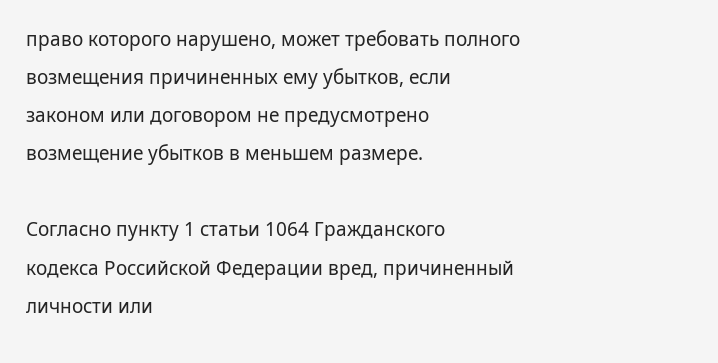право которого нарушено, может требовать полного возмещения причиненных ему убытков, если законом или договором не предусмотрено возмещение убытков в меньшем размере.

Согласно пункту 1 статьи 1064 Гражданского кодекса Российской Федерации вред, причиненный личности или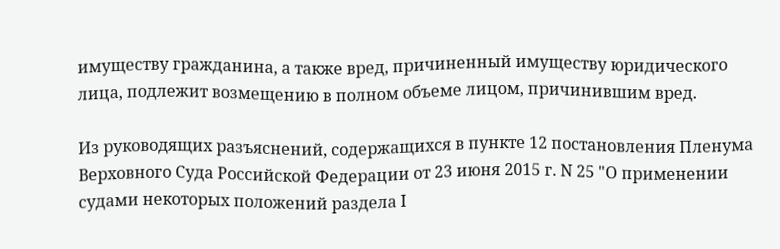имуществу гражданина, а также вред, причиненный имуществу юридического лица, подлежит возмещению в полном объеме лицом, причинившим вред.

Из руководящих разъяснений, содержащихся в пункте 12 постановления Пленума Верховного Суда Российской Федерации от 23 июня 2015 г. N 25 "О применении судами некоторых положений раздела I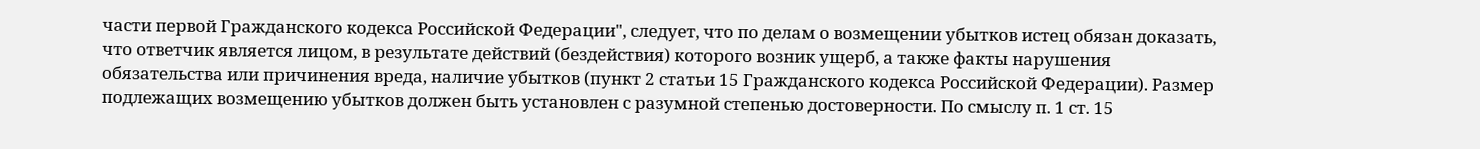части первой Гражданского кодекса Российской Федерации", следует, что по делам о возмещении убытков истец обязан доказать, что ответчик является лицом, в результате действий (бездействия) которого возник ущерб, а также факты нарушения обязательства или причинения вреда, наличие убытков (пункт 2 статьи 15 Гражданского кодекса Российской Федерации). Размер подлежащих возмещению убытков должен быть установлен с разумной степенью достоверности. По смыслу п. 1 ст. 15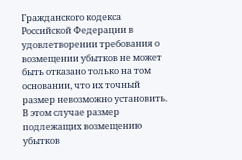Гражданского кодекса Российской Федерации в удовлетворении требования о возмещении убытков не может быть отказано только на том основании, что их точный размер невозможно установить. В этом случае размер подлежащих возмещению убытков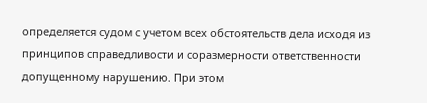определяется судом с учетом всех обстоятельств дела исходя из принципов справедливости и соразмерности ответственности допущенному нарушению. При этом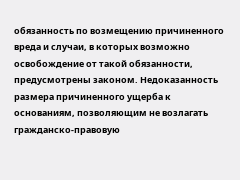обязанность по возмещению причиненного вреда и случаи, в которых возможно освобождение от такой обязанности, предусмотрены законом. Недоказанность размера причиненного ущерба к основаниям, позволяющим не возлагать гражданско-правовую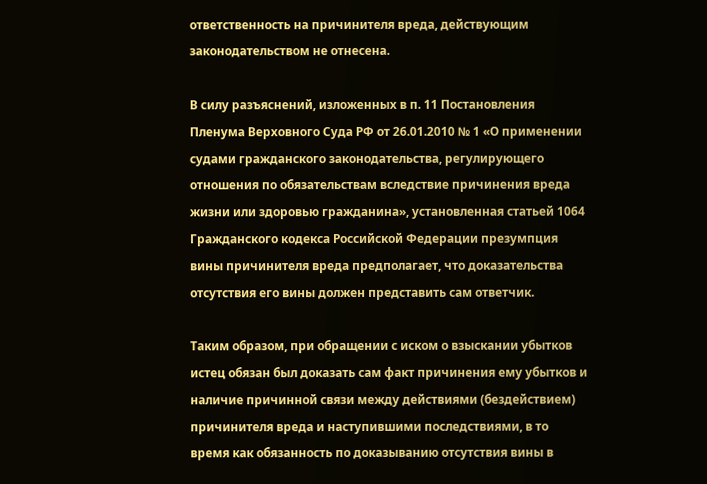ответственность на причинителя вреда, действующим законодательством не отнесена.

В силу разъяснений, изложенных в п. 11 Постановления Пленума Верховного Суда РФ от 26.01.2010 № 1 «О применении судами гражданского законодательства, регулирующего отношения по обязательствам вследствие причинения вреда жизни или здоровью гражданина», установленная статьей 1064 Гражданского кодекса Российской Федерации презумпция вины причинителя вреда предполагает, что доказательства отсутствия его вины должен представить сам ответчик.

Таким образом, при обращении с иском о взыскании убытков истец обязан был доказать сам факт причинения ему убытков и наличие причинной связи между действиями (бездействием) причинителя вреда и наступившими последствиями, в то время как обязанность по доказыванию отсутствия вины в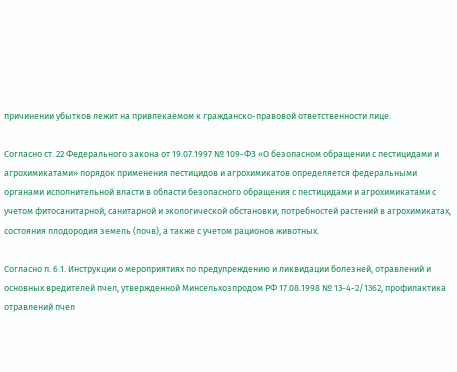причинении убытков лежит на привлекаемом к гражданско-правовой ответственности лице.

Согласно ст. 22 Федерального закона от 19.07.1997 № 109-ФЗ «О безопасном обращении с пестицидами и агрохимикатами» порядок применения пестицидов и агрохимикатов определяется федеральными органами исполнительной власти в области безопасного обращения с пестицидами и агрохимикатами с учетом фитосанитарной, санитарной и экологической обстановки, потребностей растений в агрохимикатах, состояния плодородия земель (почв), а также с учетом рационов животных.

Согласно п. 6.1. Инструкции о мероприятиях по предупреждению и ликвидации болезней, отравлений и основных вредителей пчел, утвержденной Минсельхозпродом РФ 17.08.1998 № 13-4-2/1362, профилактика отравлений пчел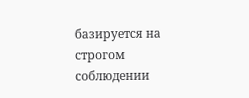базируется на строгом соблюдении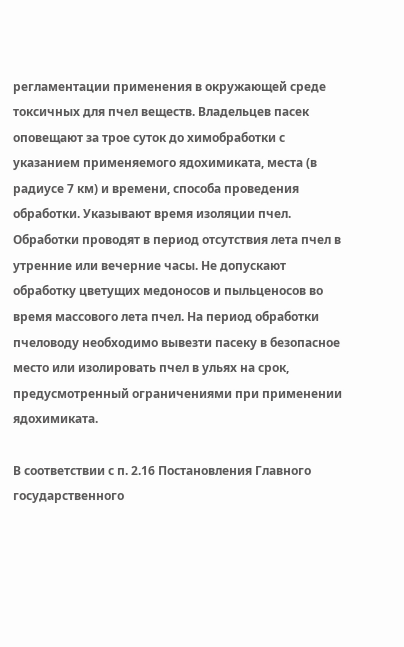регламентации применения в окружающей среде токсичных для пчел веществ. Владельцев пасек оповещают за трое суток до химобработки с указанием применяемого ядохимиката, места (в радиусе 7 км) и времени, способа проведения обработки. Указывают время изоляции пчел. Обработки проводят в период отсутствия лета пчел в утренние или вечерние часы. Не допускают обработку цветущих медоносов и пыльценосов во время массового лета пчел. На период обработки пчеловоду необходимо вывезти пасеку в безопасное место или изолировать пчел в ульях на срок, предусмотренный ограничениями при применении ядохимиката.

В соответствии с п. 2.16 Постановления Главного государственного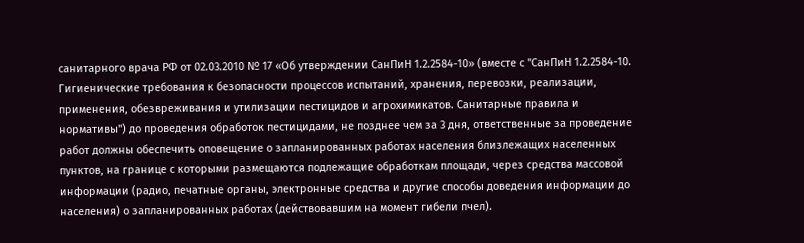санитарного врача РФ от 02.03.2010 № 17 «Об утверждении СанПиН 1.2.2584-10» (вместе с "СанПиН 1.2.2584-10. Гигиенические требования к безопасности процессов испытаний, хранения, перевозки, реализации, применения, обезвреживания и утилизации пестицидов и агрохимикатов. Санитарные правила и нормативы") до проведения обработок пестицидами, не позднее чем за 3 дня, ответственные за проведение работ должны обеспечить оповещение о запланированных работах населения близлежащих населенных пунктов, на границе с которыми размещаются подлежащие обработкам площади, через средства массовой информации (радио, печатные органы, электронные средства и другие способы доведения информации до населения) о запланированных работах (действовавшим на момент гибели пчел).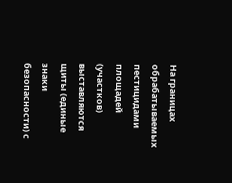На границах обрабатываемых пестицидами площадей (участков) выставляются щиты (единые знаки безопасности) с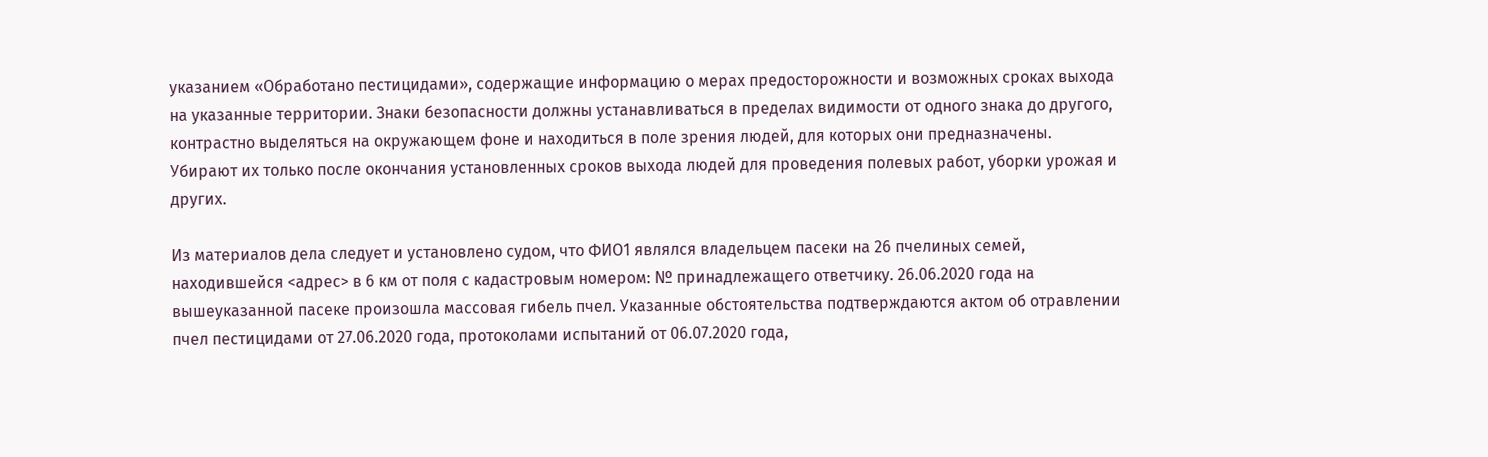указанием «Обработано пестицидами», содержащие информацию о мерах предосторожности и возможных сроках выхода на указанные территории. Знаки безопасности должны устанавливаться в пределах видимости от одного знака до другого, контрастно выделяться на окружающем фоне и находиться в поле зрения людей, для которых они предназначены. Убирают их только после окончания установленных сроков выхода людей для проведения полевых работ, уборки урожая и других.

Из материалов дела следует и установлено судом, что ФИО1 являлся владельцем пасеки на 26 пчелиных семей, находившейся <адрес> в 6 км от поля с кадастровым номером: № принадлежащего ответчику. 26.06.2020 года на вышеуказанной пасеке произошла массовая гибель пчел. Указанные обстоятельства подтверждаются актом об отравлении пчел пестицидами от 27.06.2020 года, протоколами испытаний от 06.07.2020 года,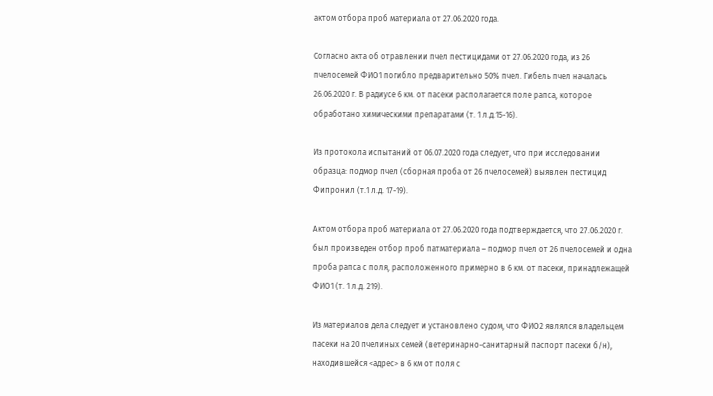актом отбора проб материала от 27.06.2020 года.

Согласно акта об отравлении пчел пестицидами от 27.06.2020 года, из 26 пчелосемей ФИО1 погибло предварительно 50% пчел. Гибель пчел началась 26.06.2020 г. В радиусе 6 км. от пасеки располагается поле рапса, которое обработано химическими препаратами (т. 1 л.д.15-16).

Из протокола испытаний от 06.07.2020 года следует, что при исследовании образца: подмор пчел (сборная проба от 26 пчелосемей) выявлен пестицид Фипронил (т.1 л.д. 17-19).

Актом отбора проб материала от 27.06.2020 года подтверждается, что 27.06.2020 г. был произведен отбор проб патматериала – подмор пчел от 26 пчелосемей и одна проба рапса с поля, расположенного примерно в 6 км. от пасеки, принадлежащей ФИО1 (т. 1 л.д. 219).

Из материалов дела следует и установлено судом, что ФИО2 являлся владельцем пасеки на 20 пчелиных семей (ветеринарно-санитарный паспорт пасеки б/н), находившейся <адрес> в 6 км от поля с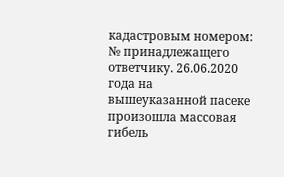кадастровым номером: № принадлежащего ответчику. 26.06.2020 года на вышеуказанной пасеке произошла массовая гибель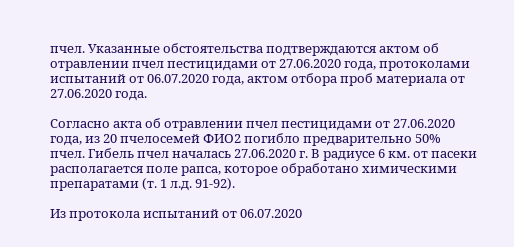пчел. Указанные обстоятельства подтверждаются актом об отравлении пчел пестицидами от 27.06.2020 года, протоколами испытаний от 06.07.2020 года, актом отбора проб материала от 27.06.2020 года.

Согласно акта об отравлении пчел пестицидами от 27.06.2020 года, из 20 пчелосемей ФИО2 погибло предварительно 50% пчел. Гибель пчел началась 27.06.2020 г. В радиусе 6 км. от пасеки располагается поле рапса, которое обработано химическими препаратами (т. 1 л.д. 91-92).

Из протокола испытаний от 06.07.2020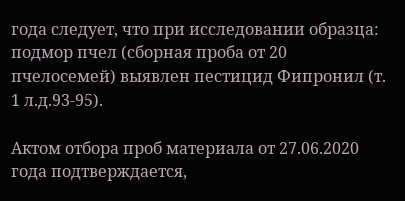года следует, что при исследовании образца: подмор пчел (сборная проба от 20 пчелосемей) выявлен пестицид Фипронил (т. 1 л.д.93-95).

Актом отбора проб материала от 27.06.2020 года подтверждается,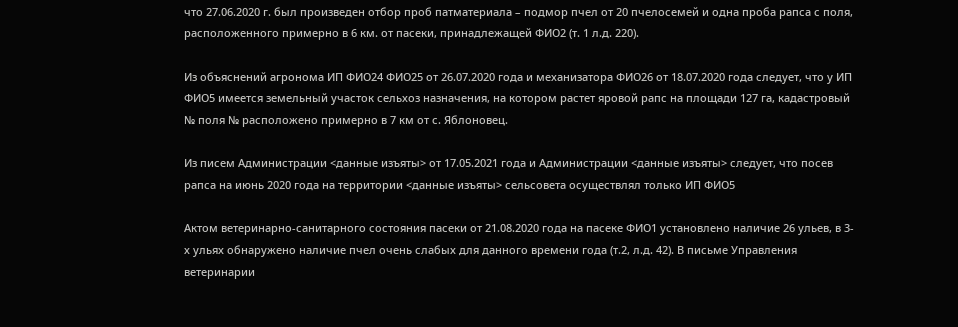что 27.06.2020 г. был произведен отбор проб патматериала – подмор пчел от 20 пчелосемей и одна проба рапса с поля, расположенного примерно в 6 км. от пасеки, принадлежащей ФИО2 (т. 1 л.д. 220).

Из объяснений агронома ИП ФИО24 ФИО25 от 26.07.2020 года и механизатора ФИО26 от 18.07.2020 года следует, что у ИП ФИО5 имеется земельный участок сельхоз назначения, на котором растет яровой рапс на площади 127 га, кадастровый № поля № расположено примерно в 7 км от с. Яблоновец.

Из писем Администрации <данные изъяты> от 17.05.2021 года и Администрации <данные изъяты> следует, что посев рапса на июнь 2020 года на территории <данные изъяты> сельсовета осуществлял только ИП ФИО5

Актом ветеринарно-санитарного состояния пасеки от 21.08.2020 года на пасеке ФИО1 установлено наличие 26 ульев, в 3-х ульях обнаружено наличие пчел очень слабых для данного времени года (т.2, л.д. 42). В письме Управления ветеринарии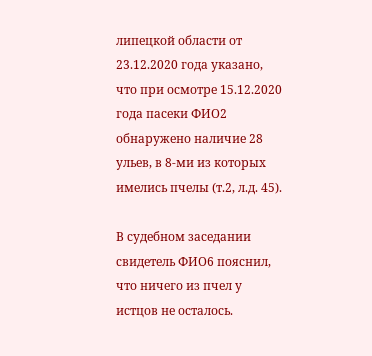липецкой области от 23.12.2020 года указано, что при осмотре 15.12.2020 года пасеки ФИО2 обнаружено наличие 28 ульев, в 8-ми из которых имелись пчелы (т.2, л.д. 45).

В судебном заседании свидетель ФИО6 пояснил, что ничего из пчел у истцов не осталось.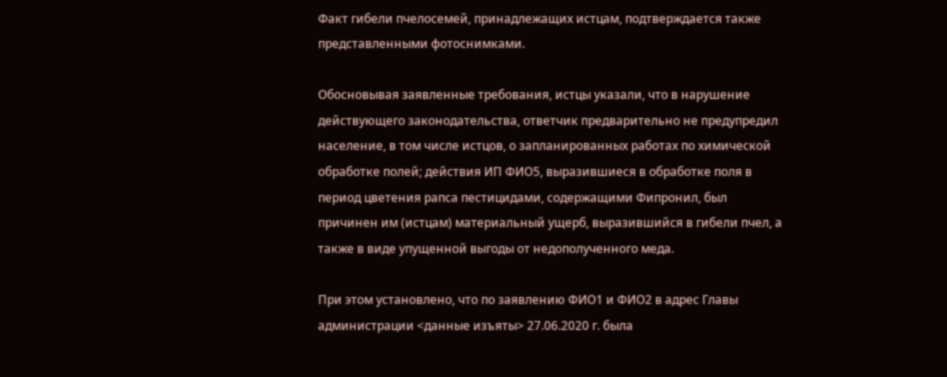Факт гибели пчелосемей, принадлежащих истцам, подтверждается также представленными фотоснимками.

Обосновывая заявленные требования, истцы указали, что в нарушение действующего законодательства, ответчик предварительно не предупредил население, в том числе истцов, о запланированных работах по химической обработке полей; действия ИП ФИО5, выразившиеся в обработке поля в период цветения рапса пестицидами, содержащими Фипронил, был причинен им (истцам) материальный ущерб, выразившийся в гибели пчел, а также в виде упущенной выгоды от недополученного меда.

При этом установлено, что по заявлению ФИО1 и ФИО2 в адрес Главы администрации <данные изъяты> 27.06.2020 г. была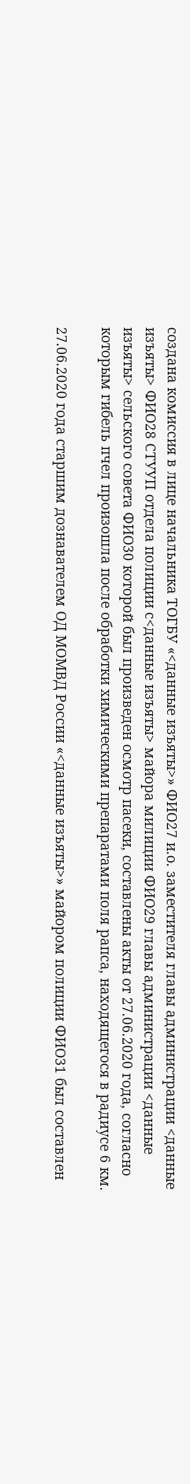создана комиссия в лице начальника ТОГБУ «<данные изъяты>» ФИО27 и.о. заместителя главы администрации <данные изъяты> ФИО28 СТУУП отдела полиции с<данные изъяты> майора милиции ФИО29 главы администрации <данные изъяты> сельского совета ФИО30 которой был произведен осмотр пасеки, составлены акты от 27.06.2020 года, согласно которым гибель пчел произошла после обработки химическими препаратами поля рапса, находящегося в радиусе 6 км.

27.06.2020 года старшим дознавателем ОД МОМВД России «<данные изъяты>» майором полиции ФИО31 был составлен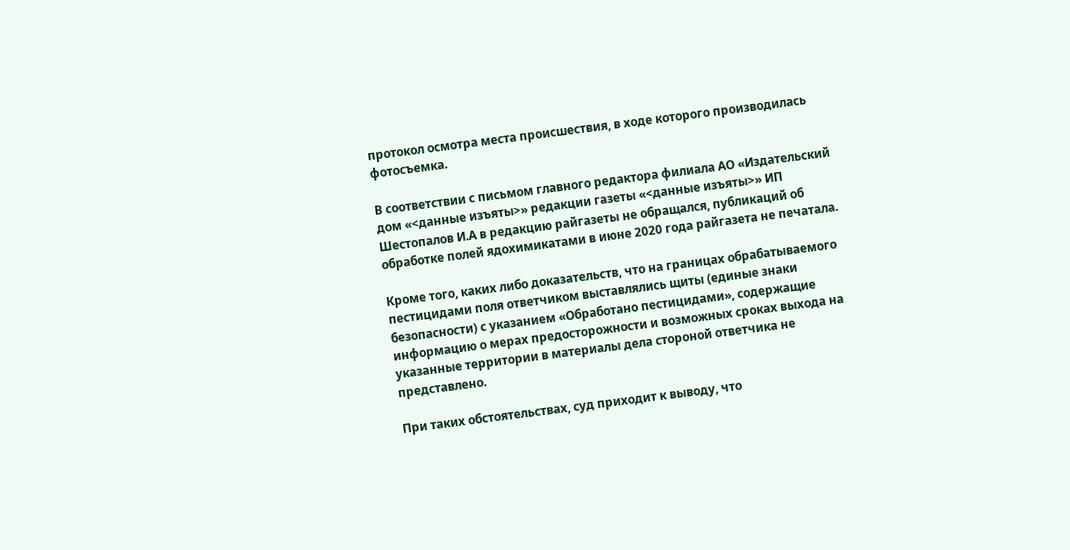протокол осмотра места происшествия, в ходе которого производилась фотосъемка.

В соответствии с письмом главного редактора филиала АО «Издательский дом «<данные изъяты>» редакции газеты «<данные изъяты>» ИП Шестопалов И.А в редакцию райгазеты не обращался, публикаций об обработке полей ядохимикатами в июне 2020 года райгазета не печатала.

Кроме того, каких либо доказательств, что на границах обрабатываемого пестицидами поля ответчиком выставлялись щиты (единые знаки безопасности) с указанием «Обработано пестицидами», содержащие информацию о мерах предосторожности и возможных сроках выхода на указанные территории в материалы дела стороной ответчика не представлено.

При таких обстоятельствах, суд приходит к выводу, что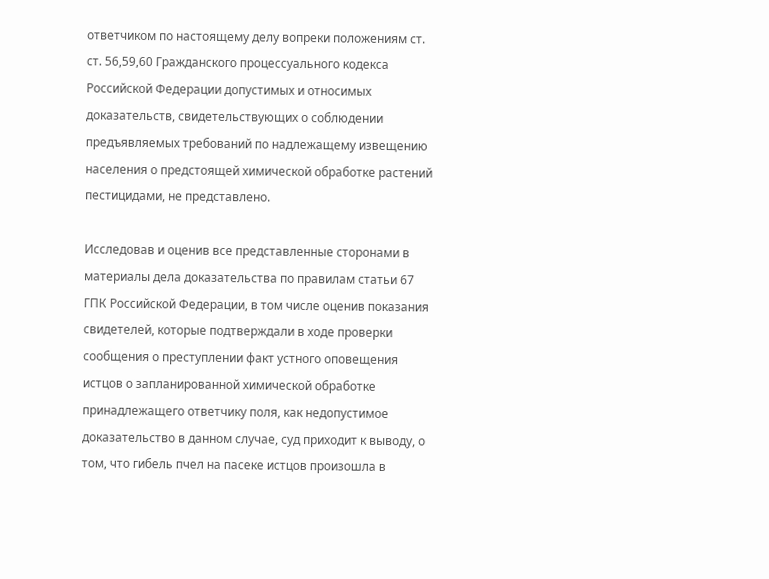ответчиком по настоящему делу вопреки положениям ст. ст. 56,59,60 Гражданского процессуального кодекса Российской Федерации допустимых и относимых доказательств, свидетельствующих о соблюдении предъявляемых требований по надлежащему извещению населения о предстоящей химической обработке растений пестицидами, не представлено.

Исследовав и оценив все представленные сторонами в материалы дела доказательства по правилам статьи 67 ГПК Российской Федерации, в том числе оценив показания свидетелей, которые подтверждали в ходе проверки сообщения о преступлении факт устного оповещения истцов о запланированной химической обработке принадлежащего ответчику поля, как недопустимое доказательство в данном случае, суд приходит к выводу, о том, что гибель пчел на пасеке истцов произошла в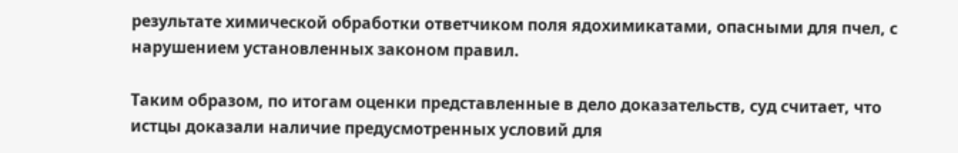результате химической обработки ответчиком поля ядохимикатами, опасными для пчел, с нарушением установленных законом правил.

Таким образом, по итогам оценки представленные в дело доказательств, суд считает, что истцы доказали наличие предусмотренных условий для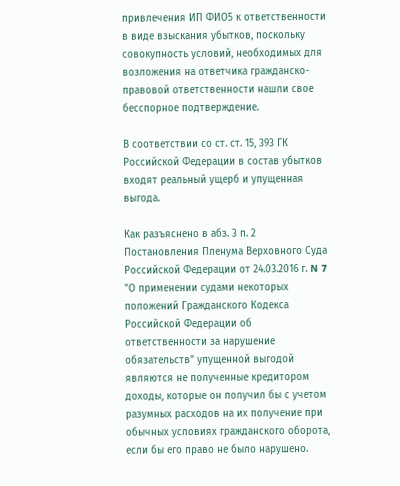привлечения ИП ФИО5 к ответственности в виде взыскания убытков, поскольку совокупность условий, необходимых для возложения на ответчика гражданско-правовой ответственности нашли свое бесспорное подтверждение.

В соответствии со ст. ст. 15, 393 ГК Российской Федерации в состав убытков входят реальный ущерб и упущенная выгода.

Как разъяснено в абз. 3 п. 2 Постановления Пленума Верховного Суда Российской Федерации от 24.03.2016 г. N 7 "О применении судами некоторых положений Гражданского Кодекса Российской Федерации об ответственности за нарушение обязательств" упущенной выгодой являются не полученные кредитором доходы, которые он получил бы с учетом разумных расходов на их получение при обычных условиях гражданского оборота, если бы его право не было нарушено.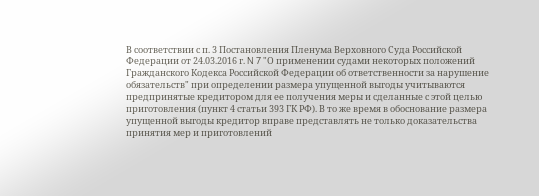В соответствии с п. 3 Постановления Пленума Верховного Суда Российской Федерации от 24.03.2016 г. N 7 "О применении судами некоторых положений Гражданского Кодекса Российской Федерации об ответственности за нарушение обязательств" при определении размера упущенной выгоды учитываются предпринятые кредитором для ее получения меры и сделанные с этой целью приготовления (пункт 4 статьи 393 ГК РФ). В то же время в обоснование размера упущенной выгоды кредитор вправе представлять не только доказательства принятия мер и приготовлений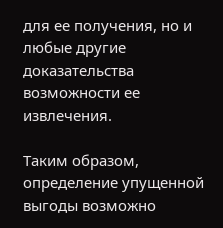для ее получения, но и любые другие доказательства возможности ее извлечения.

Таким образом, определение упущенной выгоды возможно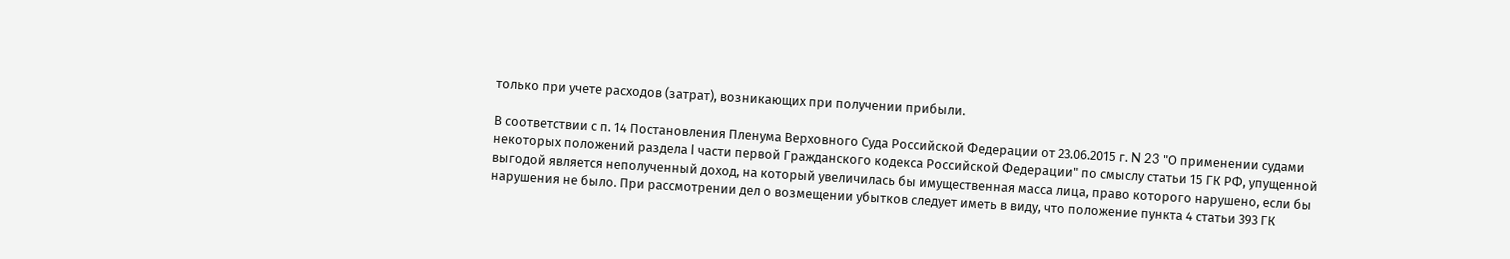только при учете расходов (затрат), возникающих при получении прибыли.

В соответствии с п. 14 Постановления Пленума Верховного Суда Российской Федерации от 23.06.2015 г. N 23 "О применении судами некоторых положений раздела I части первой Гражданского кодекса Российской Федерации" по смыслу статьи 15 ГК РФ, упущенной выгодой является неполученный доход, на который увеличилась бы имущественная масса лица, право которого нарушено, если бы нарушения не было. При рассмотрении дел о возмещении убытков следует иметь в виду, что положение пункта 4 статьи 393 ГК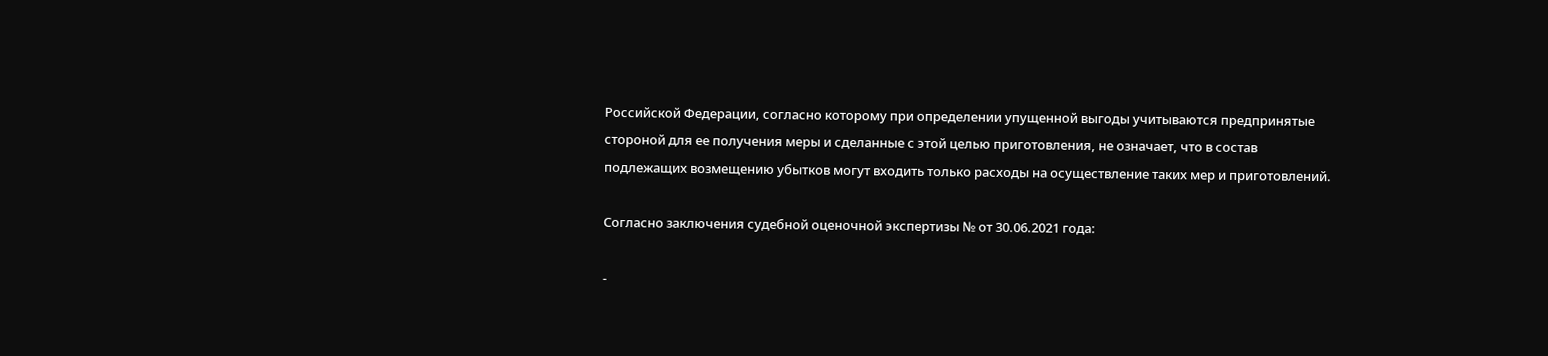Российской Федерации, согласно которому при определении упущенной выгоды учитываются предпринятые стороной для ее получения меры и сделанные с этой целью приготовления, не означает, что в состав подлежащих возмещению убытков могут входить только расходы на осуществление таких мер и приготовлений.

Согласно заключения судебной оценочной экспертизы № от 30.06.2021 года:

-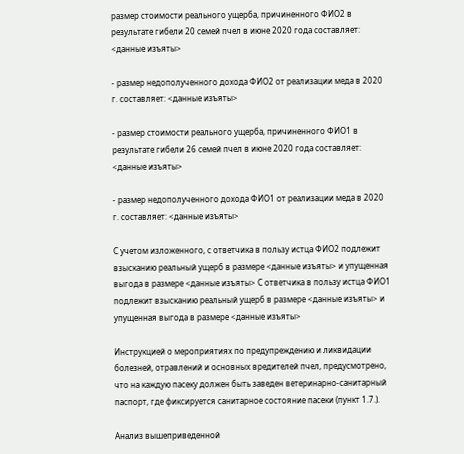размер стоимости реального ущерба, причиненного ФИО2 в результате гибели 20 семей пчел в июне 2020 года составляет: <данные изъяты>

- размер недополученного дохода ФИО2 от реализации меда в 2020 г. составляет: <данные изъяты>

- размер стоимости реального ущерба, причиненного ФИО1 в результате гибели 26 семей пчел в июне 2020 года составляет: <данные изъяты>

- размер недополученного дохода ФИО1 от реализации меда в 2020 г. составляет: <данные изъяты>

С учетом изложенного, с ответчика в пользу истца ФИО2 подлежит взысканию реальный ущерб в размере <данные изъяты> и упущенная выгода в размере <данные изъяты> С ответчика в пользу истца ФИО1 подлежит взысканию реальный ущерб в размере <данные изъяты> и упущенная выгода в размере <данные изъяты>

Инструкцией о мероприятиях по предупреждению и ликвидации болезней, отравлений и основных вредителей пчел, предусмотрено, что на каждую пасеку должен быть заведен ветеринарно-санитарный паспорт, где фиксируется санитарное состояние пасеки (пункт 1.7.).

Анализ вышеприведенной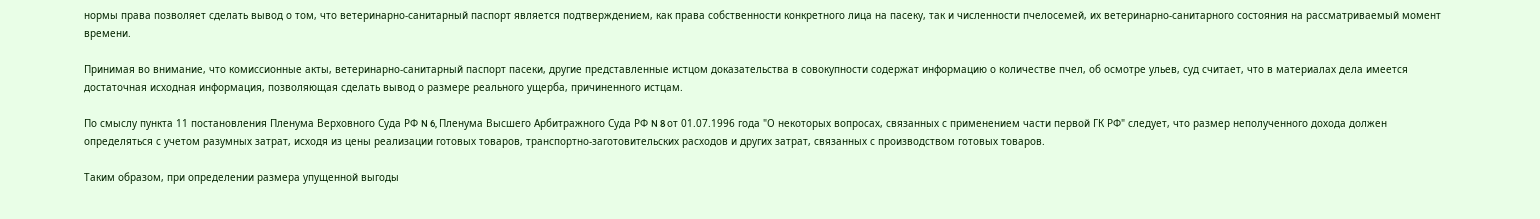нормы права позволяет сделать вывод о том, что ветеринарно-санитарный паспорт является подтверждением, как права собственности конкретного лица на пасеку, так и численности пчелосемей, их ветеринарно-санитарного состояния на рассматриваемый момент времени.

Принимая во внимание, что комиссионные акты, ветеринарно-санитарный паспорт пасеки, другие представленные истцом доказательства в совокупности содержат информацию о количестве пчел, об осмотре ульев, суд считает, что в материалах дела имеется достаточная исходная информация, позволяющая сделать вывод о размере реального ущерба, причиненного истцам.

По смыслу пункта 11 постановления Пленума Верховного Суда РФ N 6, Пленума Высшего Арбитражного Суда РФ N 8 от 01.07.1996 года "О некоторых вопросах, связанных с применением части первой ГК РФ" следует, что размер неполученного дохода должен определяться с учетом разумных затрат, исходя из цены реализации готовых товаров, транспортно-заготовительских расходов и других затрат, связанных с производством готовых товаров.

Таким образом, при определении размера упущенной выгоды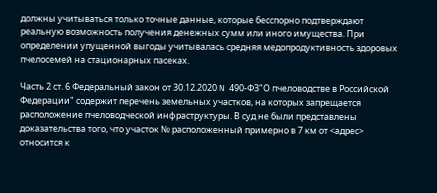должны учитываться только точные данные, которые бесспорно подтверждают реальную возможность получения денежных сумм или иного имущества. При определении упущенной выгоды учитывалась средняя медопродуктивность здоровых пчелосемей на стационарных пасеках.

Часть 2 ст. 6 Федеральный закон от 30.12.2020 N 490-ФЗ"О пчеловодстве в Российской Федерации" содержит перечень земельных участков, на которых запрещается расположение пчеловодческой инфраструктуры. В суд не были представлены доказательства того, что участок № расположенный примерно в 7 км от <адрес> относится к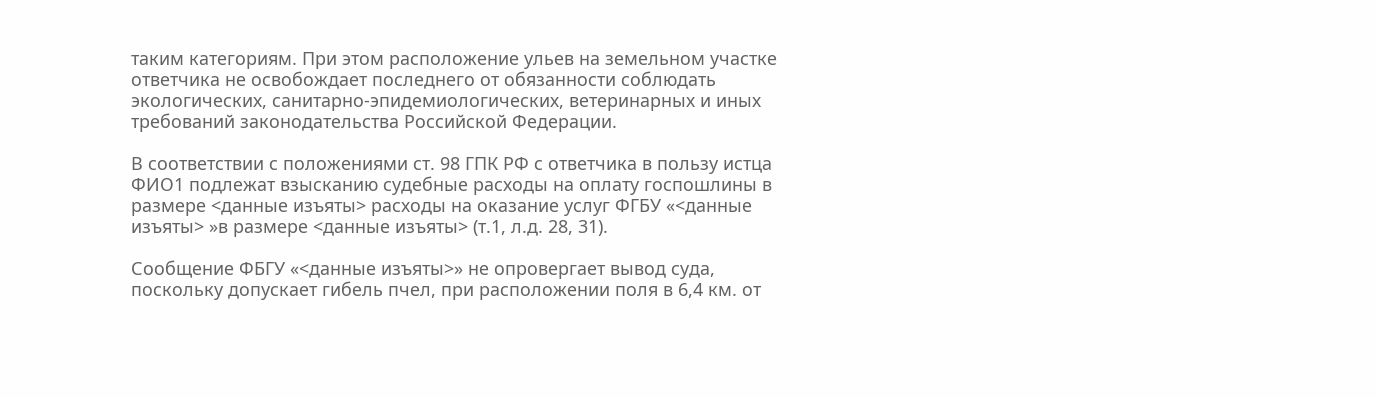таким категориям. При этом расположение ульев на земельном участке ответчика не освобождает последнего от обязанности соблюдать экологических, санитарно-эпидемиологических, ветеринарных и иных требований законодательства Российской Федерации.

В соответствии с положениями ст. 98 ГПК РФ с ответчика в пользу истца ФИО1 подлежат взысканию судебные расходы на оплату госпошлины в размере <данные изъяты> расходы на оказание услуг ФГБУ «<данные изъяты> »в размере <данные изъяты> (т.1, л.д. 28, 31).

Сообщение ФБГУ «<данные изъяты>» не опровергает вывод суда, поскольку допускает гибель пчел, при расположении поля в 6,4 км. от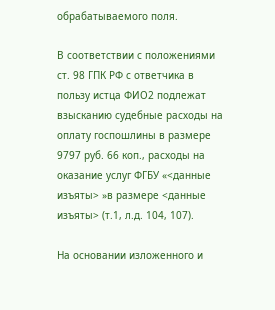обрабатываемого поля.

В соответствии с положениями ст. 98 ГПК РФ с ответчика в пользу истца ФИО2 подлежат взысканию судебные расходы на оплату госпошлины в размере 9797 руб. 66 коп., расходы на оказание услуг ФГБУ «<данные изъяты> »в размере <данные изъяты> (т.1, л.д. 104, 107).

На основании изложенного и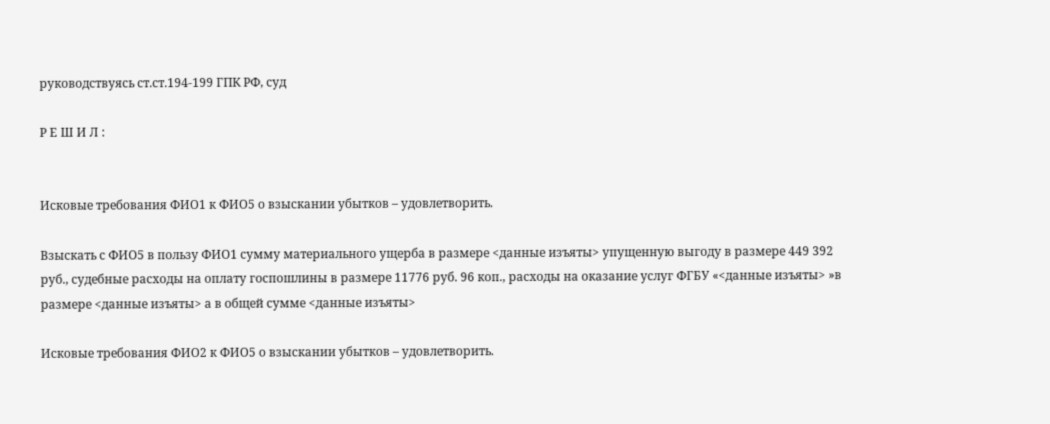руководствуясь ст.ст.194-199 ГПК РФ, суд

Р Е Ш И Л :


Исковые требования ФИО1 к ФИО5 о взыскании убытков – удовлетворить.

Взыскать с ФИО5 в пользу ФИО1 сумму материального ущерба в размере <данные изъяты> упущенную выгоду в размере 449 392 руб., судебные расходы на оплату госпошлины в размере 11776 руб. 96 коп., расходы на оказание услуг ФГБУ «<данные изъяты> »в размере <данные изъяты> а в общей сумме <данные изъяты>

Исковые требования ФИО2 к ФИО5 о взыскании убытков – удовлетворить.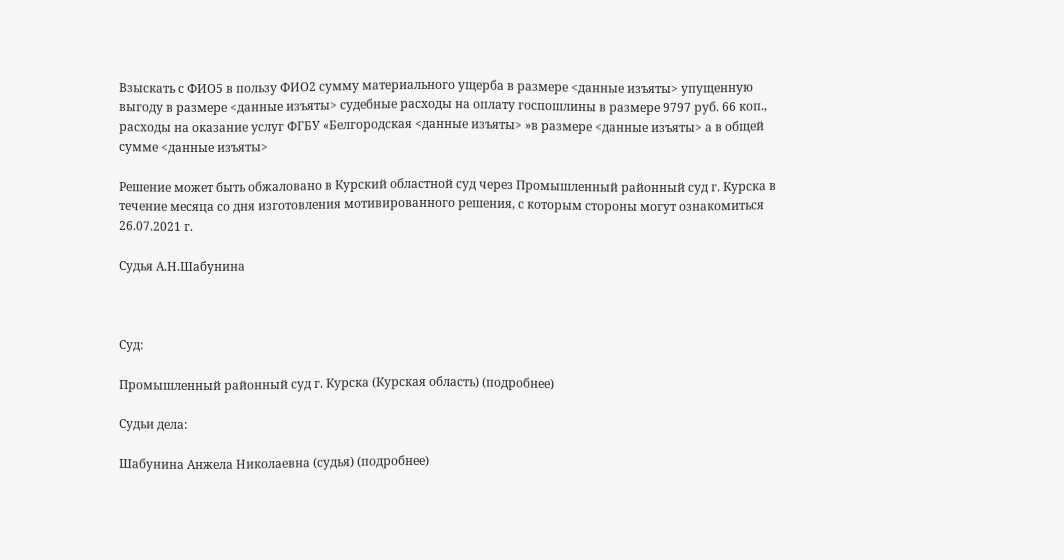Взыскать с ФИО5 в пользу ФИО2 сумму материального ущерба в размере <данные изъяты> упущенную выгоду в размере <данные изъяты> судебные расходы на оплату госпошлины в размере 9797 руб. 66 коп., расходы на оказание услуг ФГБУ «Белгородская <данные изъяты> »в размере <данные изъяты> а в общей сумме <данные изъяты>

Решение может быть обжаловано в Курский областной суд через Промышленный районный суд г. Курска в течение месяца со дня изготовления мотивированного решения, с которым стороны могут ознакомиться 26.07.2021 г.

Судья А.Н.Шабунина



Суд:

Промышленный районный суд г. Курска (Курская область) (подробнее)

Судьи дела:

Шабунина Анжела Николаевна (судья) (подробнее)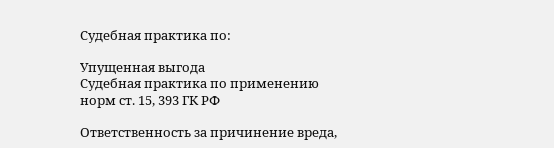Судебная практика по:

Упущенная выгода
Судебная практика по применению норм ст. 15, 393 ГК РФ

Ответственность за причинение вреда,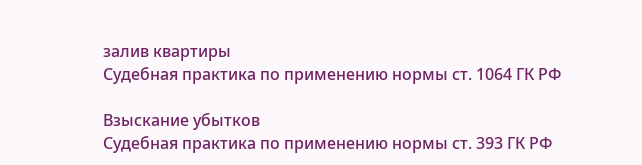залив квартиры
Судебная практика по применению нормы ст. 1064 ГК РФ

Взыскание убытков
Судебная практика по применению нормы ст. 393 ГК РФ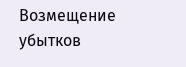Возмещение убытков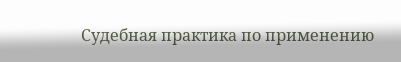Судебная практика по применению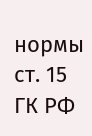нормы ст. 15 ГК РФ